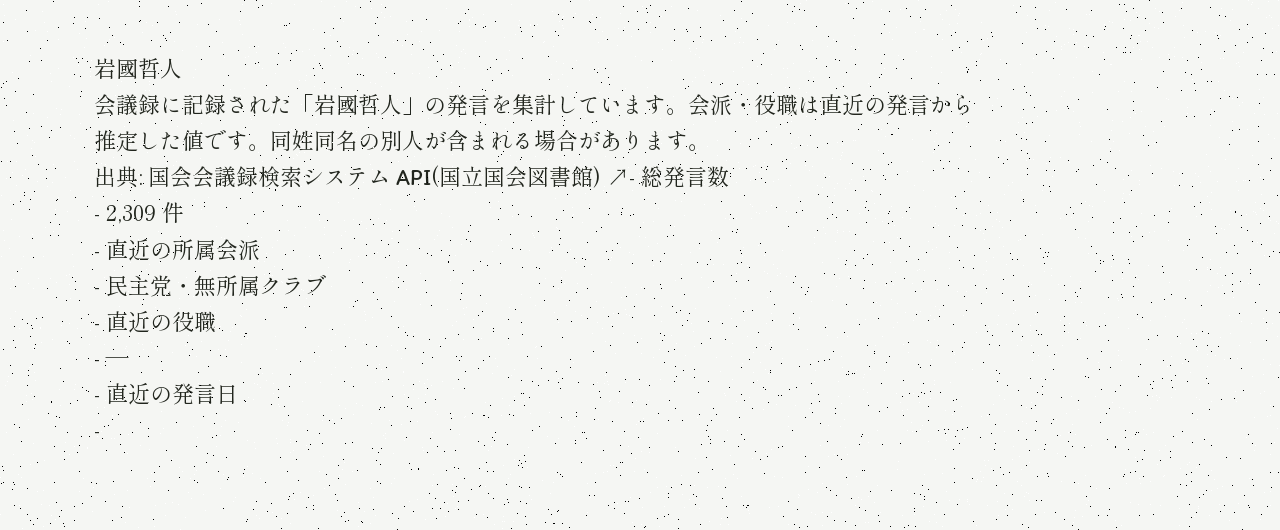岩國哲人
会議録に記録された「岩國哲人」の発言を集計しています。会派・役職は直近の発言から推定した値です。同姓同名の別人が含まれる場合があります。
出典: 国会会議録検索システム API(国立国会図書館) ↗- 総発言数
- 2,309 件
- 直近の所属会派
- 民主党・無所属クラブ
- 直近の役職
- —
- 直近の発言日
-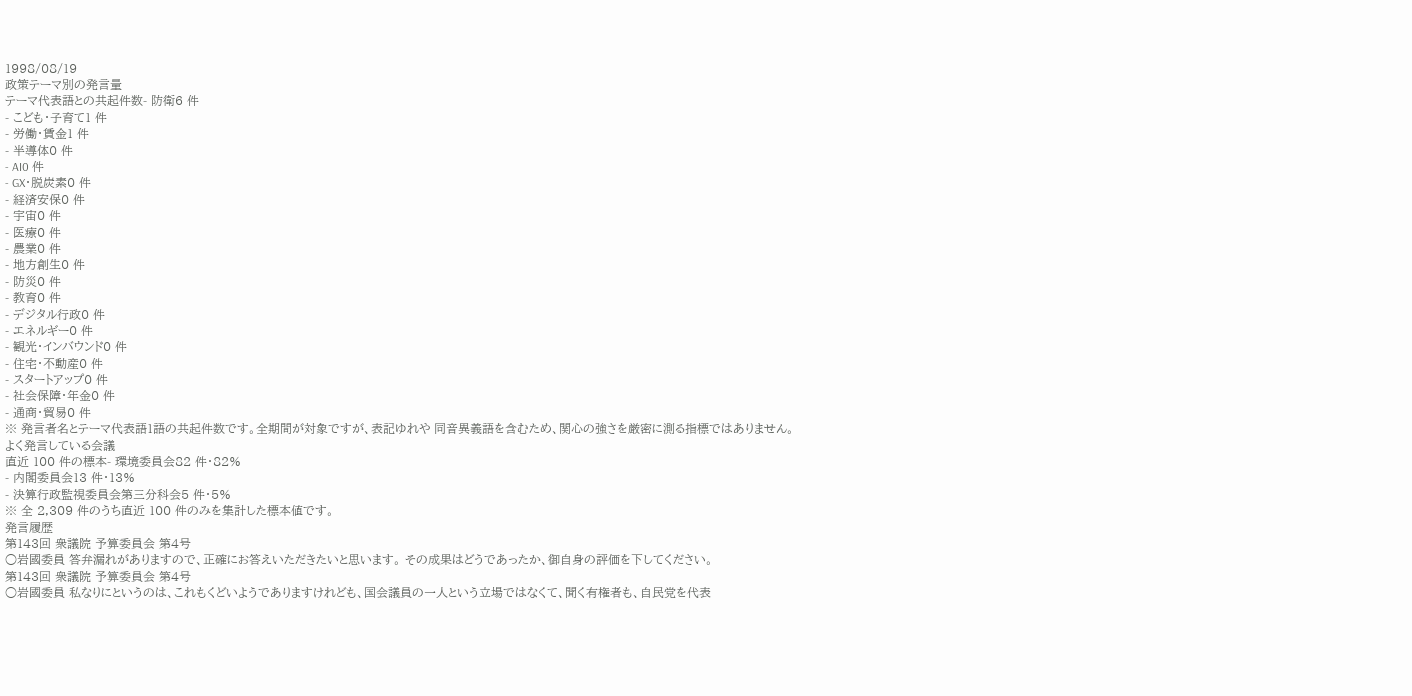1998/08/19
政策テーマ別の発言量
テーマ代表語との共起件数- 防衛6 件
- こども・子育て1 件
- 労働・賃金1 件
- 半導体0 件
- AI0 件
- GX・脱炭素0 件
- 経済安保0 件
- 宇宙0 件
- 医療0 件
- 農業0 件
- 地方創生0 件
- 防災0 件
- 教育0 件
- デジタル行政0 件
- エネルギー0 件
- 観光・インバウンド0 件
- 住宅・不動産0 件
- スタートアップ0 件
- 社会保障・年金0 件
- 通商・貿易0 件
※ 発言者名とテーマ代表語1語の共起件数です。全期間が対象ですが、表記ゆれや 同音異義語を含むため、関心の強さを厳密に測る指標ではありません。
よく発言している会議
直近 100 件の標本- 環境委員会82 件・82%
- 内閣委員会13 件・13%
- 決算行政監視委員会第三分科会5 件・5%
※ 全 2,309 件のうち直近 100 件のみを集計した標本値です。
発言履歴
第143回 衆議院 予算委員会 第4号
○岩國委員 答弁漏れがありますので、正確にお答えいただきたいと思います。 その成果はどうであったか、御自身の評価を下してください。
第143回 衆議院 予算委員会 第4号
○岩國委員 私なりにというのは、これもくどいようでありますけれども、国会議員の一人という立場ではなくて、聞く有権者も、自民党を代表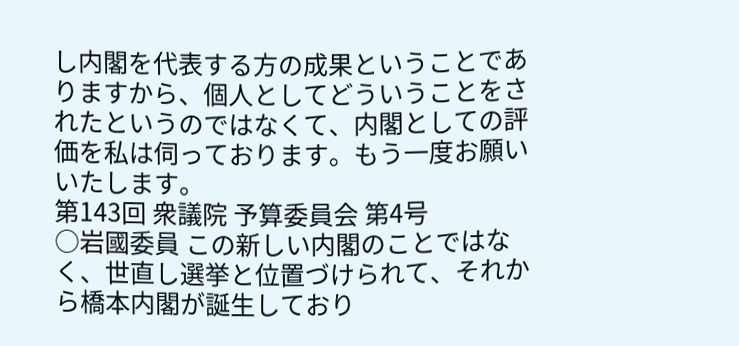し内閣を代表する方の成果ということでありますから、個人としてどういうことをされたというのではなくて、内閣としての評価を私は伺っております。もう一度お願いいたします。
第143回 衆議院 予算委員会 第4号
○岩國委員 この新しい内閣のことではなく、世直し選挙と位置づけられて、それから橋本内閣が誕生しており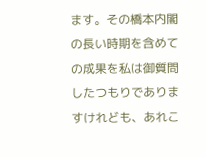ます。その橋本内閣の長い時期を含めての成果を私は御質問したつもりでありますけれども、あれこ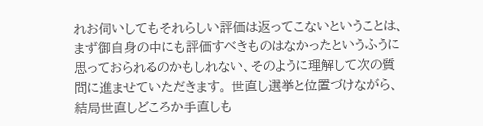れお伺いしてもそれらしい評価は返ってこないということは、まず御自身の中にも評価すべきものはなかったというふうに思っておられるのかもしれない、そのように理解して次の質問に進ませていただきます。 世直し選挙と位置づけながら、結局世直しどころか手直しも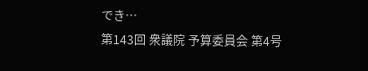でき…
第143回 衆議院 予算委員会 第4号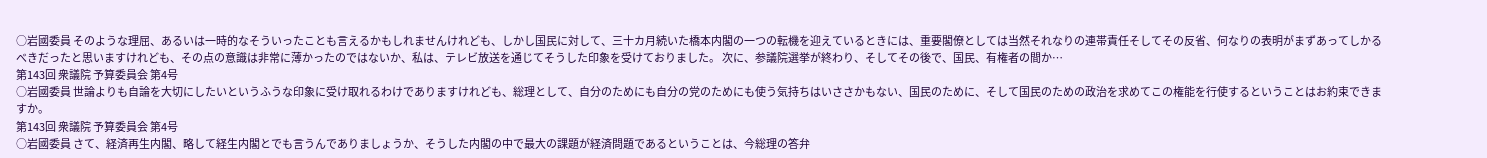○岩國委員 そのような理屈、あるいは一時的なそういったことも言えるかもしれませんけれども、しかし国民に対して、三十カ月続いた橋本内閣の一つの転機を迎えているときには、重要閣僚としては当然それなりの連帯責任そしてその反省、何なりの表明がまずあってしかるべきだったと思いますけれども、その点の意識は非常に薄かったのではないか、私は、テレビ放送を通じてそうした印象を受けておりました。 次に、参議院選挙が終わり、そしてその後で、国民、有権者の間か…
第143回 衆議院 予算委員会 第4号
○岩國委員 世論よりも自論を大切にしたいというふうな印象に受け取れるわけでありますけれども、総理として、自分のためにも自分の党のためにも使う気持ちはいささかもない、国民のために、そして国民のための政治を求めてこの権能を行使するということはお約束できますか。
第143回 衆議院 予算委員会 第4号
○岩國委員 さて、経済再生内閣、略して経生内閣とでも言うんでありましょうか、そうした内閣の中で最大の課題が経済問題であるということは、今総理の答弁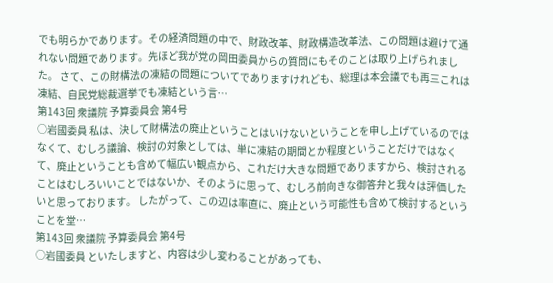でも明らかであります。その経済問題の中で、財政改革、財政構造改革法、この問題は避けて通れない問題であります。先ほど我が党の岡田委員からの質問にもそのことは取り上げられました。 さて、この財構法の凍結の問題についてでありますけれども、総理は本会議でも再三これは凍結、自民党総裁選挙でも凍結という言…
第143回 衆議院 予算委員会 第4号
○岩國委員 私は、決して財構法の廃止ということはいけないということを申し上げているのではなくて、むしろ議論、検討の対象としては、単に凍結の期間とか程度ということだけではなくて、廃止ということも含めて幅広い観点から、これだけ大きな問題でありますから、検討されることはむしろいいことではないか、そのように思って、むしろ前向きな御答弁と我々は評価したいと思っております。 したがって、この辺は率直に、廃止という可能性も含めて検討するということを堂…
第143回 衆議院 予算委員会 第4号
○岩國委員 といたしますと、内容は少し変わることがあっても、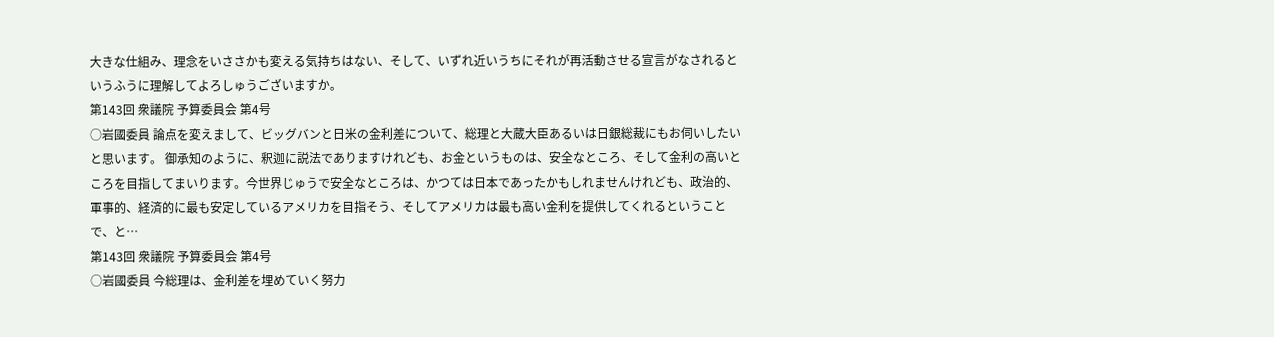大きな仕組み、理念をいささかも変える気持ちはない、そして、いずれ近いうちにそれが再活動させる宣言がなされるというふうに理解してよろしゅうございますか。
第143回 衆議院 予算委員会 第4号
○岩國委員 論点を変えまして、ビッグバンと日米の金利差について、総理と大蔵大臣あるいは日銀総裁にもお伺いしたいと思います。 御承知のように、釈迦に説法でありますけれども、お金というものは、安全なところ、そして金利の高いところを目指してまいります。今世界じゅうで安全なところは、かつては日本であったかもしれませんけれども、政治的、軍事的、経済的に最も安定しているアメリカを目指そう、そしてアメリカは最も高い金利を提供してくれるということで、と…
第143回 衆議院 予算委員会 第4号
○岩國委員 今総理は、金利差を埋めていく努力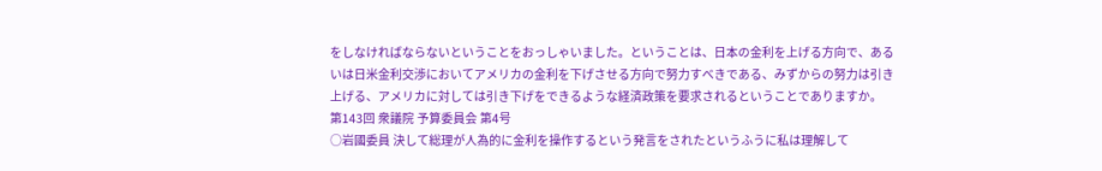をしなければならないということをおっしゃいました。ということは、日本の金利を上げる方向で、あるいは日米金利交渉においてアメリカの金利を下げさせる方向で努力すべきである、みずからの努力は引き上げる、アメリカに対しては引き下げをできるような経済政策を要求されるということでありますか。
第143回 衆議院 予算委員会 第4号
○岩國委員 決して総理が人為的に金利を操作するという発言をされたというふうに私は理解して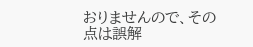おりませんので、その点は誤解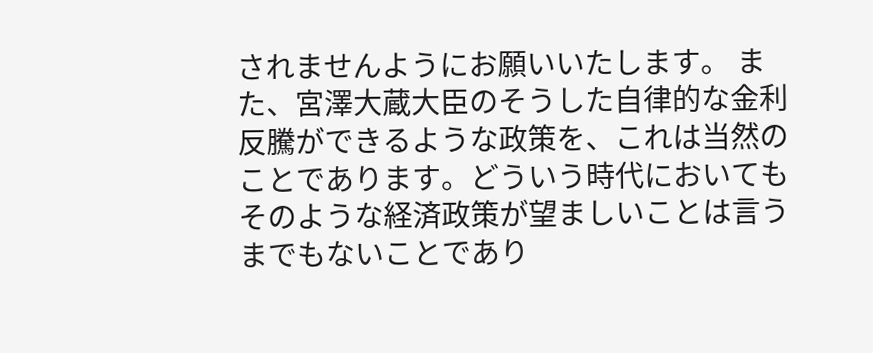されませんようにお願いいたします。 また、宮澤大蔵大臣のそうした自律的な金利反騰ができるような政策を、これは当然のことであります。どういう時代においてもそのような経済政策が望ましいことは言うまでもないことであり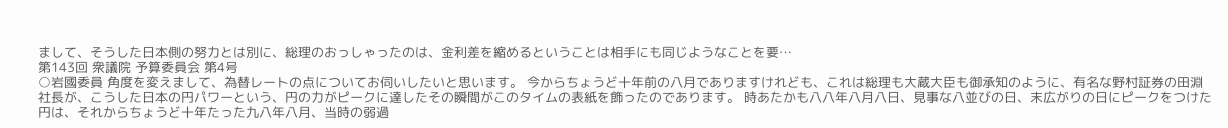まして、そうした日本側の努力とは別に、総理のおっしゃったのは、金利差を縮めるということは相手にも同じようなことを要…
第143回 衆議院 予算委員会 第4号
○岩國委員 角度を変えまして、為替レートの点についてお伺いしたいと思います。 今からちょうど十年前の八月でありますけれども、これは総理も大蔵大臣も御承知のように、有名な野村証券の田淵社長が、こうした日本の円パワーという、円の力がピークに達したその瞬間がこのタイムの表紙を飾ったのであります。 時あたかも八八年八月八日、見事な八並びの日、末広がりの日にピークをつけた円は、それからちょうど十年たった九八年八月、当時の弱過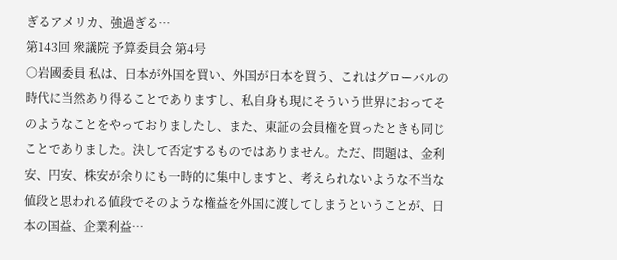ぎるアメリカ、強過ぎる…
第143回 衆議院 予算委員会 第4号
○岩國委員 私は、日本が外国を買い、外国が日本を買う、これはグローバルの時代に当然あり得ることでありますし、私自身も現にそういう世界におってそのようなことをやっておりましたし、また、東証の会員権を買ったときも同じことでありました。決して否定するものではありません。ただ、問題は、金利安、円安、株安が余りにも一時的に集中しますと、考えられないような不当な値段と思われる値段でそのような権益を外国に渡してしまうということが、日本の国益、企業利益…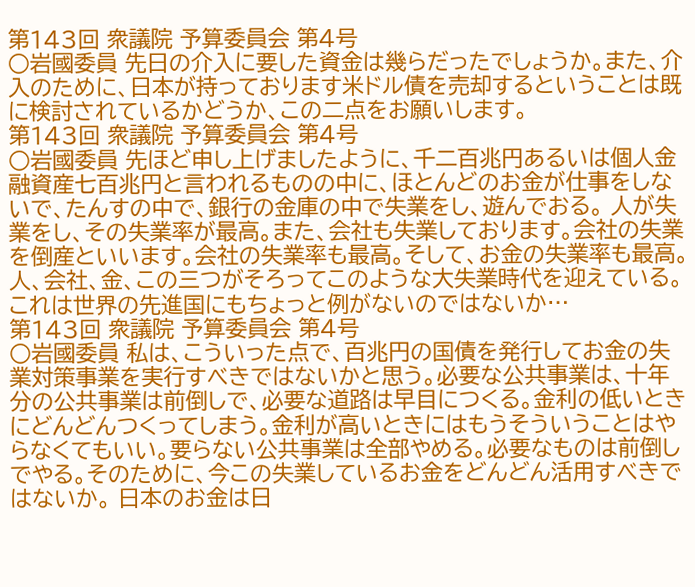第143回 衆議院 予算委員会 第4号
○岩國委員 先日の介入に要した資金は幾らだったでしょうか。また、介入のために、日本が持っております米ドル債を売却するということは既に検討されているかどうか、この二点をお願いします。
第143回 衆議院 予算委員会 第4号
○岩國委員 先ほど申し上げましたように、千二百兆円あるいは個人金融資産七百兆円と言われるものの中に、ほとんどのお金が仕事をしないで、たんすの中で、銀行の金庫の中で失業をし、遊んでおる。 人が失業をし、その失業率が最高。また、会社も失業しております。会社の失業を倒産といいます。会社の失業率も最高。そして、お金の失業率も最高。人、会社、金、この三つがそろってこのような大失業時代を迎えている。これは世界の先進国にもちょっと例がないのではないか…
第143回 衆議院 予算委員会 第4号
○岩國委員 私は、こういった点で、百兆円の国債を発行してお金の失業対策事業を実行すべきではないかと思う。必要な公共事業は、十年分の公共事業は前倒しで、必要な道路は早目につくる。金利の低いときにどんどんつくってしまう。金利が高いときにはもうそういうことはやらなくてもいい。要らない公共事業は全部やめる。必要なものは前倒しでやる。そのために、今この失業しているお金をどんどん活用すべきではないか。 日本のお金は日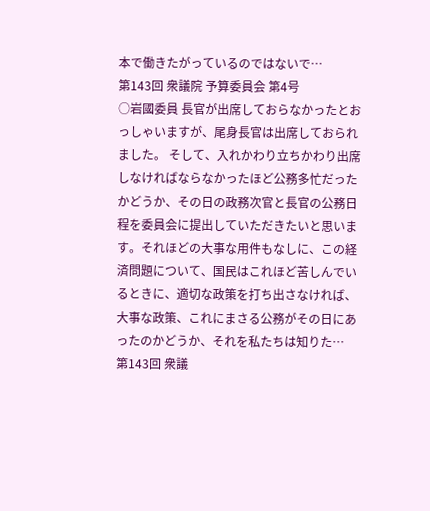本で働きたがっているのではないで…
第143回 衆議院 予算委員会 第4号
○岩國委員 長官が出席しておらなかったとおっしゃいますが、尾身長官は出席しておられました。 そして、入れかわり立ちかわり出席しなければならなかったほど公務多忙だったかどうか、その日の政務次官と長官の公務日程を委員会に提出していただきたいと思います。それほどの大事な用件もなしに、この経済問題について、国民はこれほど苦しんでいるときに、適切な政策を打ち出さなければ、大事な政策、これにまさる公務がその日にあったのかどうか、それを私たちは知りた…
第143回 衆議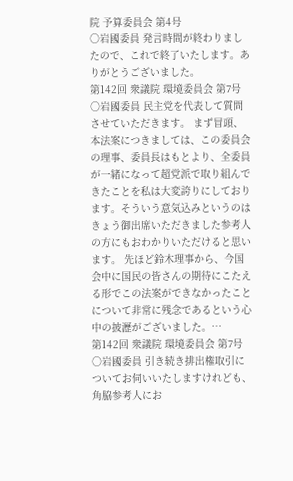院 予算委員会 第4号
○岩國委員 発言時間が終わりましたので、これで終了いたします。ありがとうございました。
第142回 衆議院 環境委員会 第7号
○岩國委員 民主党を代表して質問させていただきます。 まず冒頭、本法案につきましては、この委員会の理事、委員長はもとより、全委員が一緒になって超党派で取り組んできたことを私は大変誇りにしております。そういう意気込みというのはきょう御出席いただきました参考人の方にもおわかりいただけると思います。 先ほど鈴木理事から、今国会中に国民の皆さんの期待にこたえる形でこの法案ができなかったことについて非常に残念であるという心中の披瀝がございました。…
第142回 衆議院 環境委員会 第7号
○岩國委員 引き続き排出権取引についてお伺いいたしますけれども、角脇参考人にお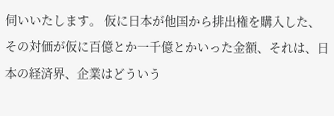伺いいたします。 仮に日本が他国から排出権を購入した、その対価が仮に百億とか一千億とかいった金額、それは、日本の経済界、企業はどういう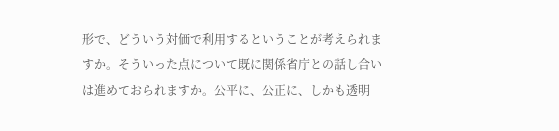形で、どういう対価で利用するということが考えられますか。そういった点について既に関係省庁との話し合いは進めておられますか。公平に、公正に、しかも透明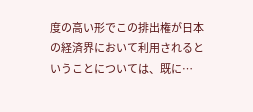度の高い形でこの排出権が日本の経済界において利用されるということについては、既に…